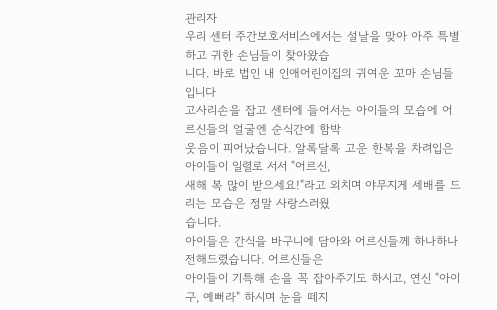관리자
우리 센터 주간보호서비스에서는 설날을 맞아 아주 특별하고 귀한 손님들이 찾아왔습
니다. 바로 법인 내 인애어린이집의 귀여운 꼬마 손님들입니다
고사리손을 잡고 센터에 들어서는 아이들의 모습에 어르신들의 얼굴엔 순식간에 함박
웃음이 피어났습니다. 알록달록 고운 한복을 차려입은 아이들이 일렬로 서서 "어르신,
새해 복 많이 받으세요!"라고 외치며 야무지게 세배를 드리는 모습은 정말 사랑스러웠
습니다.
아이들은 간식을 바구니에 담아와 어르신들께 하나하나 전해드렸습니다. 어르신들은
아이들이 기특해 손을 꼭 잡아주기도 하시고, 연신 "아이구, 예뻐라" 하시며 눈을 떼지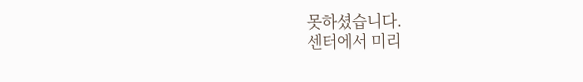못하셨습니다.
센터에서 미리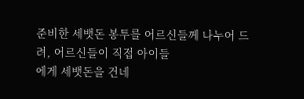준비한 세뱃돈 봉투를 어르신들께 나누어 드려, 어르신들이 직접 아이들
에게 세뱃돈을 건네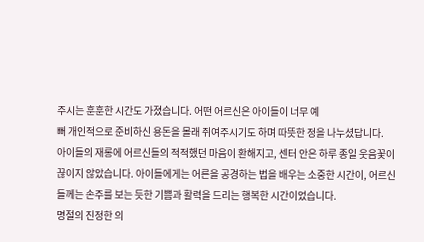주시는 훈훈한 시간도 가졌습니다. 어떤 어르신은 아이들이 너무 예
뻐 개인적으로 준비하신 용돈을 몰래 쥐여주시기도 하며 따뜻한 정을 나누셨답니다.
아이들의 재롱에 어르신들의 적적했던 마음이 환해지고, 센터 안은 하루 종일 웃음꽃이
끊이지 않았습니다. 아이들에게는 어른을 공경하는 법을 배우는 소중한 시간이, 어르신
들께는 손주를 보는 듯한 기쁨과 활력을 드리는 행복한 시간이었습니다.
명절의 진정한 의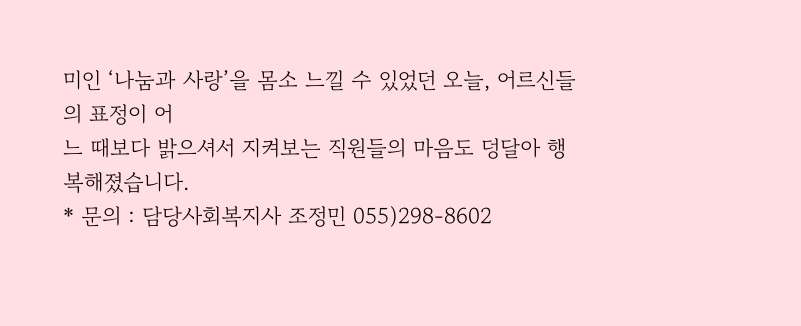미인 ‘나눔과 사랑’을 몸소 느낄 수 있었던 오늘, 어르신들의 표정이 어
느 때보다 밝으셔서 지켜보는 직원들의 마음도 덩달아 행복해졌습니다.
* 문의 : 담당사회복지사 조정민 055)298-8602